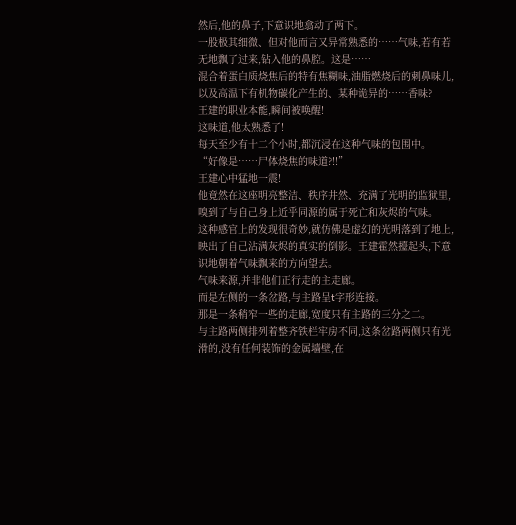然后,他的鼻子,下意识地翕动了两下。
一股极其细微、但对他而言又异常熟悉的……气味,若有若无地飘了过来,钻入他的鼻腔。这是……
混合着蛋白质烧焦后的特有焦糊味,油脂燃烧后的刺鼻味儿,以及高温下有机物碳化产生的、某种诡异的……香味?
王建的职业本能,瞬间被唤醒!
这味道,他太熟悉了!
每天至少有十二个小时,都沉浸在这种气味的包围中。
“好像是……尸体烧焦的味道?!!”
王建心中猛地一震!
他竟然在这座明亮整洁、秩序井然、充满了光明的监狱里,嗅到了与自己身上近乎同源的属于死亡和灰烬的气味。
这种感官上的发现很奇妙,就仿佛是虚幻的光明落到了地上,映出了自己沾满灰烬的真实的倒影。王建霍然擡起头,下意识地朝着气味飘来的方向望去。
气味来源,并非他们正行走的主走廊。
而是左侧的一条岔路,与主路呈t字形连接。
那是一条稍窄一些的走廊,宽度只有主路的三分之二。
与主路两侧排列着整齐铁栏牢房不同,这条岔路两侧只有光滑的,没有任何装饰的金属墙壁,在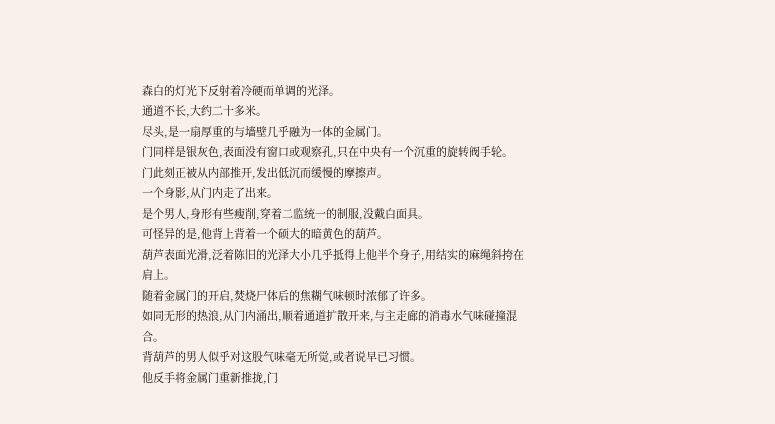森白的灯光下反射着冷硬而单调的光泽。
通道不长,大约二十多米。
尽头,是一扇厚重的与墙壁几乎融为一体的金属门。
门同样是银灰色,表面没有窗口或观察孔,只在中央有一个沉重的旋转阀手轮。
门此刻正被从内部推开,发出低沉而缓慢的摩擦声。
一个身影,从门内走了出来。
是个男人,身形有些瘦削,穿着二监统一的制服,没戴白面具。
可怪异的是,他背上背着一个硕大的暗黄色的葫芦。
葫芦表面光滑,泛着陈旧的光泽大小几乎抵得上他半个身子,用结实的麻绳斜挎在肩上。
随着金属门的开启,焚烧尸体后的焦糊气味顿时浓郁了许多。
如同无形的热浪,从门内涌出,顺着通道扩散开来,与主走廊的消毒水气味碰撞混合。
背葫芦的男人似乎对这股气味毫无所觉,或者说早已习惯。
他反手将金属门重新推拢,门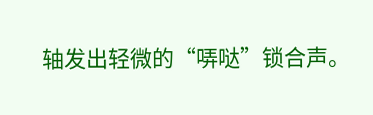轴发出轻微的“哢哒”锁合声。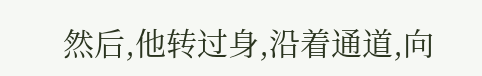然后,他转过身,沿着通道,向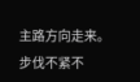主路方向走来。
步伐不紧不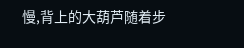慢,背上的大葫芦随着步